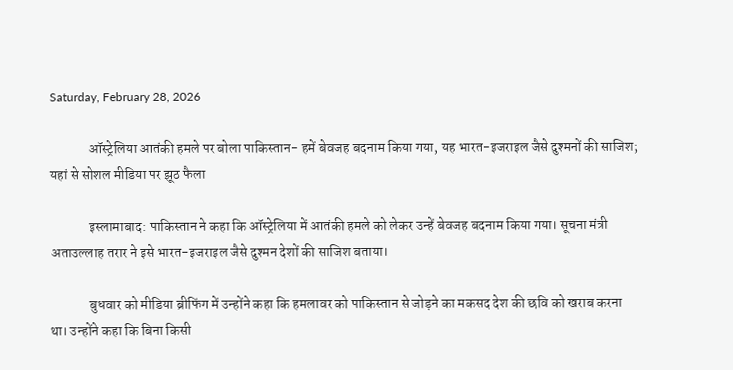Saturday, February 28, 2026

              ऑस्ट्रेलिया आतंकी हमले पर बोला पाकिस्तान- हमें बेवजह बदनाम किया गया, यह भारत-इजराइल जैसे दुश्मनों की साजिश; यहां से सोशल मीडिया पर झूठ फैला

              इस्लामाबाद: पाकिस्तान ने कहा कि ऑस्ट्रेलिया में आतंकी हमले को लेकर उन्हें बेवजह बदनाम किया गया। सूचना मंत्री अताउल्लाह तरार ने इसे भारत-इजराइल जैसे दुश्मन देशों की साजिश बताया।

              बुधवार को मीडिया ब्रीफिंग में उन्होंने कहा कि हमलावर को पाकिस्तान से जोड़ने का मकसद देश की छवि को खराब करना था। उन्होंने कहा कि बिना किसी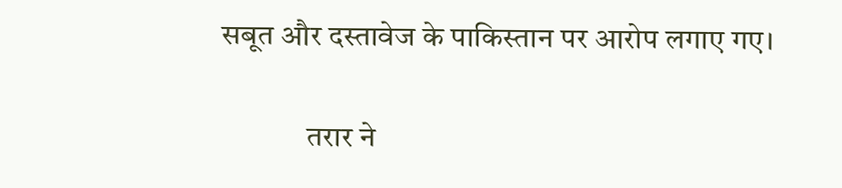सबूत और दस्तावेज के पाकिस्तान पर आरोप लगाए गए।

              तरार ने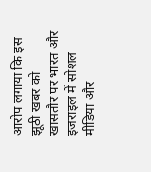आरोप लगाया कि इस झूठी खबर को खासतौर पर भारत और इजराइल में सोशल मीडिया और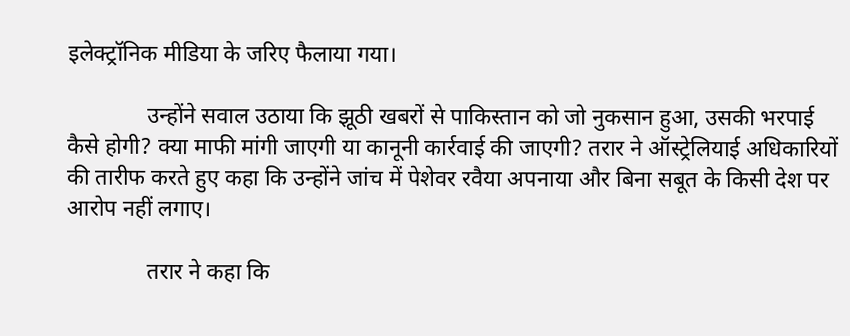इलेक्ट्रॉनिक मीडिया के जरिए फैलाया गया।

              उन्होंने सवाल उठाया कि झूठी खबरों से पाकिस्तान को जो नुकसान हुआ, उसकी भरपाई कैसे होगी? क्या माफी मांगी जाएगी या कानूनी कार्रवाई की जाएगी? तरार ने ऑस्ट्रेलियाई अधिकारियों की तारीफ करते हुए कहा कि उन्होंने जांच में पेशेवर रवैया अपनाया और बिना सबूत के किसी देश पर आरोप नहीं लगाए।

              तरार ने कहा कि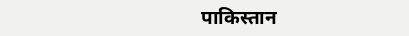पाकिस्तान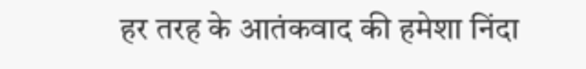हर तरह के आतंकवाद की हमेशा निंदा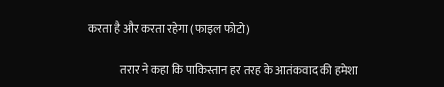करता है और करता रहेगा (फाइल फोटो)

              तरार ने कहा कि पाकिस्तान हर तरह के आतंकवाद की हमेशा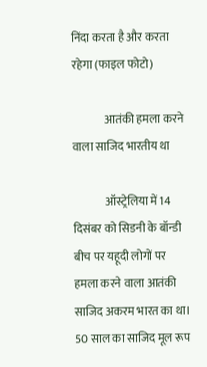निंदा करता है और करता रहेगा (फाइल फोटो)

              आतंकी हमला करने वाला साजिद भारतीय था

              ऑस्ट्रेलिया में 14 दिसंबर को सिडनी के बॉन्डी बीच पर यहूदी लोगों पर हमला करने वाला आतंकी साजिद अकरम भारत का था। 50 साल का साजिद मूल रूप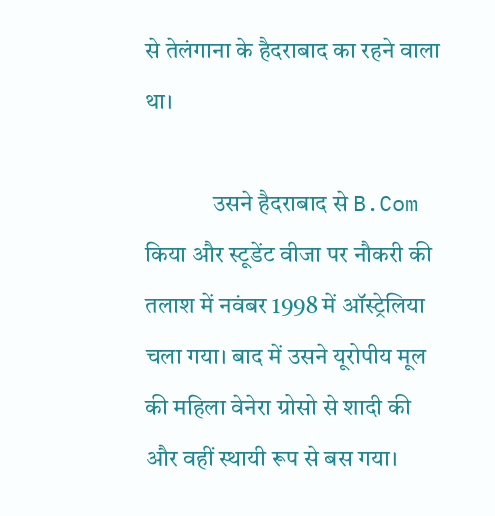से तेलंगाना के हैदराबाद का रहने वाला था।

              उसने हैदराबाद से B.Com किया और स्टूडेंट वीजा पर नौकरी की तलाश में नवंबर 1998 में ऑस्ट्रेलिया चला गया। बाद में उसने यूरोपीय मूल की महिला वेनेरा ग्रोसो से शादी की और वहीं स्थायी रूप से बस गया।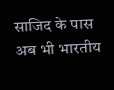साजिद के पास अब भी भारतीय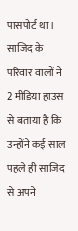पासपोर्ट था। साजिद के परिवार वालों ने 2 मीडिया हाउस से बताया है कि उन्होंने कई साल पहले ही साजिद से अपने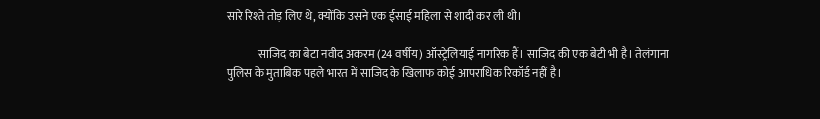सारे रिश्ते तोड़ लिए थे, क्योंकि उसने एक ईसाई महिला से शादी कर ली थी।

              साजिद का बेटा नवीद अकरम (24 वर्षीय) ऑस्ट्रेलियाई नागरिक हैं। साजिद की एक बेटी भी है। तेलंगाना पुलिस के मुताबिक पहले भारत में साजिद के खिलाफ कोई आपराधिक रिकॉर्ड नहीं है।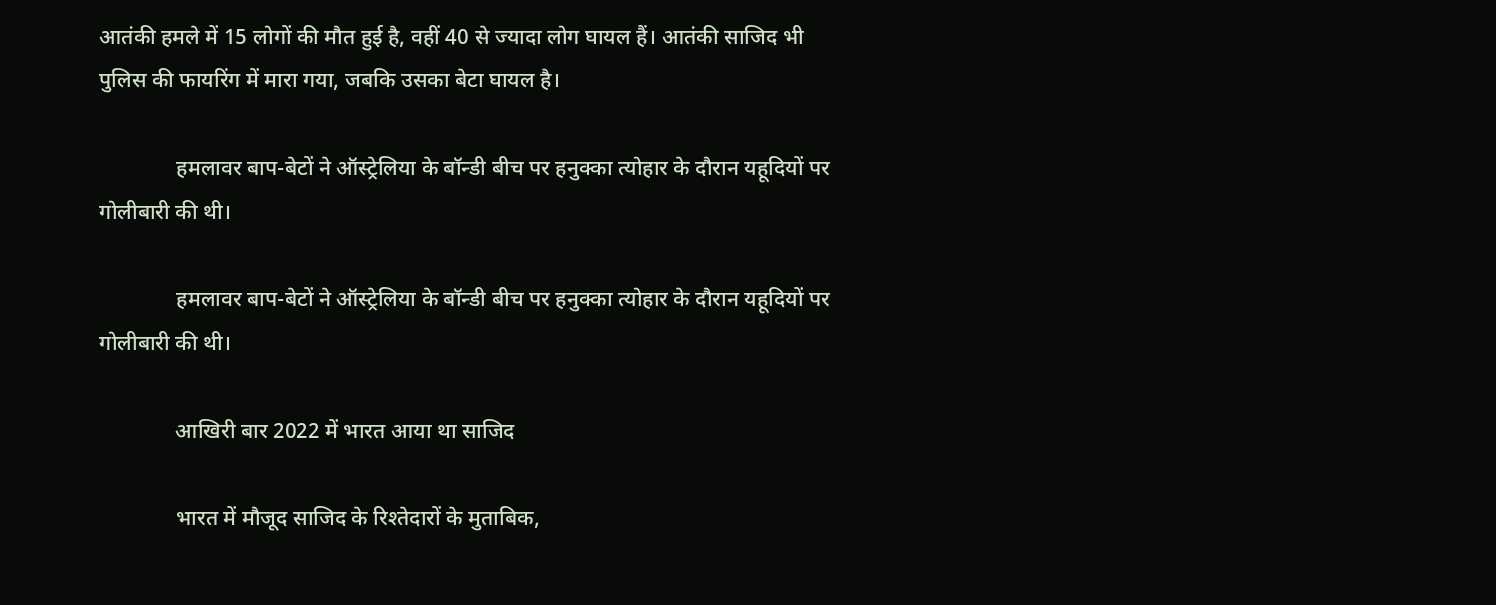आतंकी हमले में 15 लोगों की मौत हुई है, वहीं 40 से ज्यादा लोग घायल हैं। आतंकी साजिद भी पुलिस की फायरिंग में मारा गया, जबकि उसका बेटा घायल है।

              हमलावर बाप-बेटों ने ऑस्ट्रेलिया के बॉन्डी बीच पर हनुक्का त्योहार के दौरान यहूदियों पर गोलीबारी की थी।

              हमलावर बाप-बेटों ने ऑस्ट्रेलिया के बॉन्डी बीच पर हनुक्का त्योहार के दौरान यहूदियों पर गोलीबारी की थी।

              आखिरी बार 2022 में भारत आया था साजिद

              भारत में मौजूद साजिद के रिश्तेदारों के मुताबिक,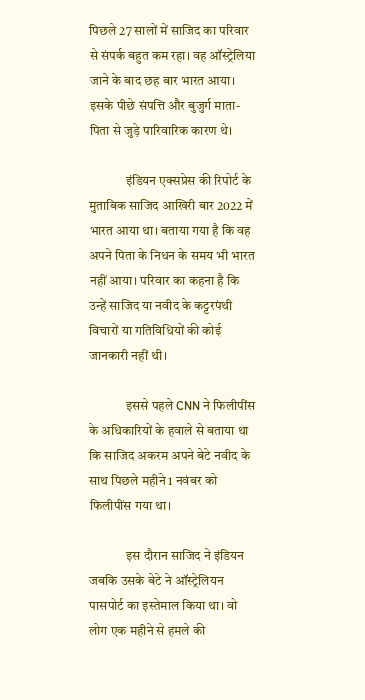पिछले 27 सालों में साजिद का परिवार से संपर्क बहुत कम रहा। वह ऑस्ट्रेलिया जाने के बाद छह बार भारत आया। इसके पीछे संपत्ति और बुजुर्ग माता-पिता से जुड़े पारिवारिक कारण थे।

              इंडियन एक्सप्रेस की रिपोर्ट के मुताबिक साजिद आखिरी बार 2022 में भारत आया था। बताया गया है कि वह अपने पिता के निधन के समय भी भारत नहीं आया। परिवार का कहना है कि उन्हें साजिद या नवीद के कट्टरपंथी विचारों या गतिविधियों की कोई जानकारी नहीं थी।

              इससे पहले CNN ने फिलीपींस के अधिकारियों के हवाले से बताया था कि साजिद अकरम अपने बेटे नवीद के साथ पिछले महीने 1 नवंबर को फिलीपींस गया था।

              इस दौरान साजिद ने इंडियन जबकि उसके बेटे ने ऑस्ट्रेलियन पासपोर्ट का इस्तेमाल किया था। वो लोग एक महीने से हमले की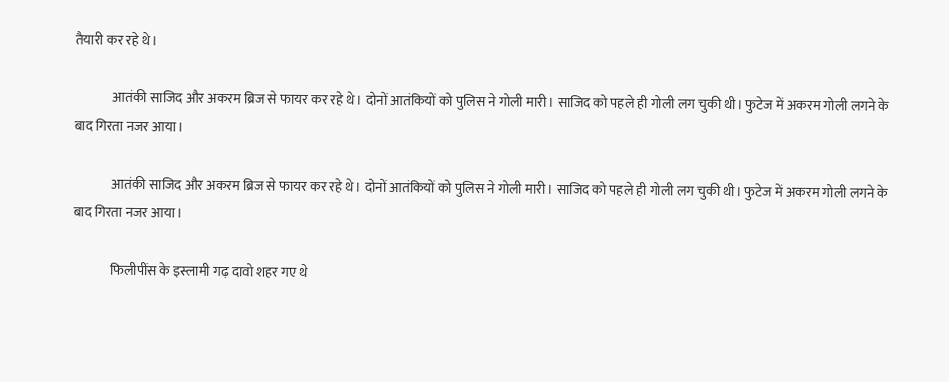तैयारी कर रहे थे।

              आतंकी साजिद और अकरम ब्रिज से फायर कर रहे थे। दोनों आतंकियों को पुलिस ने गोली मारी। साजिद को पहले ही गोली लग चुकी थी। फुटेज में अकरम गोली लगने के बाद गिरता नजर आया।

              आतंकी साजिद और अकरम ब्रिज से फायर कर रहे थे। दोनों आतंकियों को पुलिस ने गोली मारी। साजिद को पहले ही गोली लग चुकी थी। फुटेज में अकरम गोली लगने के बाद गिरता नजर आया।

              फिलीपींस के इस्लामी गढ़ दावो शहर गए थे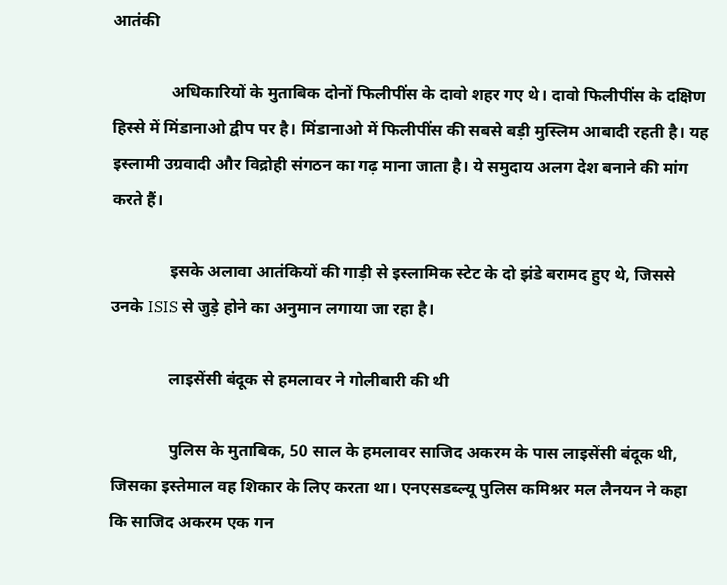आतंकी

              अधिकारियों के मुताबिक दोनों फिलीपींस के दावो शहर गए थे। दावो फिलीपींस के दक्षिण हिस्से में मिंडानाओ द्वीप पर है। मिंडानाओ में फिलीपींस की सबसे बड़ी मुस्लिम आबादी रहती है। यह इस्लामी उग्रवादी और विद्रोही संगठन का गढ़ माना जाता है। ये समुदाय अलग देश बनाने की मांग करते हैं।

              इसके अलावा आतंकियों की गाड़ी से इस्लामिक स्टेट के दो झंडे बरामद हुए थे, जिससे उनके ISIS से जुड़े होने का अनुमान लगाया जा रहा है।

              लाइसेंसी बंदूक से हमलावर ने गोलीबारी की थी

              पुलिस के मुताबिक, 50 साल के हमलावर साजिद अकरम के पास लाइसेंसी बंदूक थी, जिसका इस्तेमाल वह शिकार के लिए करता था। एनएसडब्ल्यू पुलिस कमिश्नर मल लैनयन ने कहा कि साजिद अकरम एक गन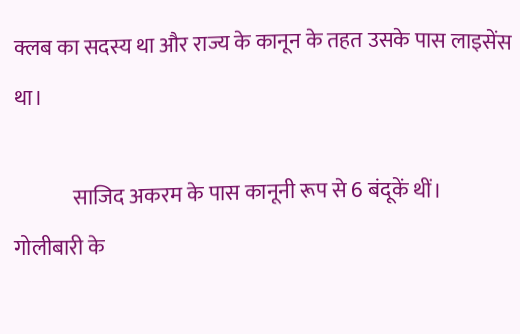क्लब का सदस्य था और राज्य के कानून के तहत उसके पास लाइसेंस था।

              साजिद अकरम के पास कानूनी रूप से 6 बंदूकें थीं। गोलीबारी के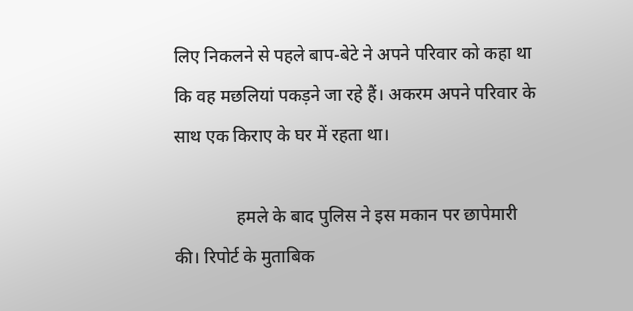लिए निकलने से पहले बाप-बेटे ने अपने परिवार को कहा था कि वह मछलियां पकड़ने जा रहे हैं। अकरम अपने परिवार के साथ एक किराए के घर में रहता था।

              हमले के बाद पुलिस ने इस मकान पर छापेमारी की। रिपोर्ट के मुताबिक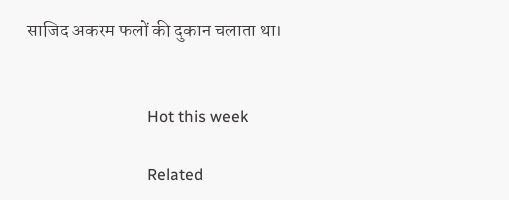साजिद अकरम फलों की दुकान चलाता था।


                              Hot this week

                              Related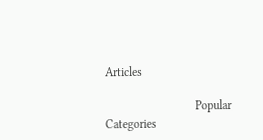Articles

                              Popular Categories